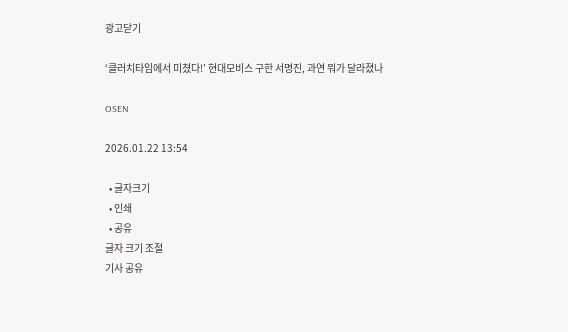광고닫기

‘클러치타임에서 미쳤다!’ 현대모비스 구한 서명진, 과연 뭐가 달라졌나

OSEN

2026.01.22 13:54

  • 글자크기
  • 인쇄
  • 공유
글자 크기 조절
기사 공유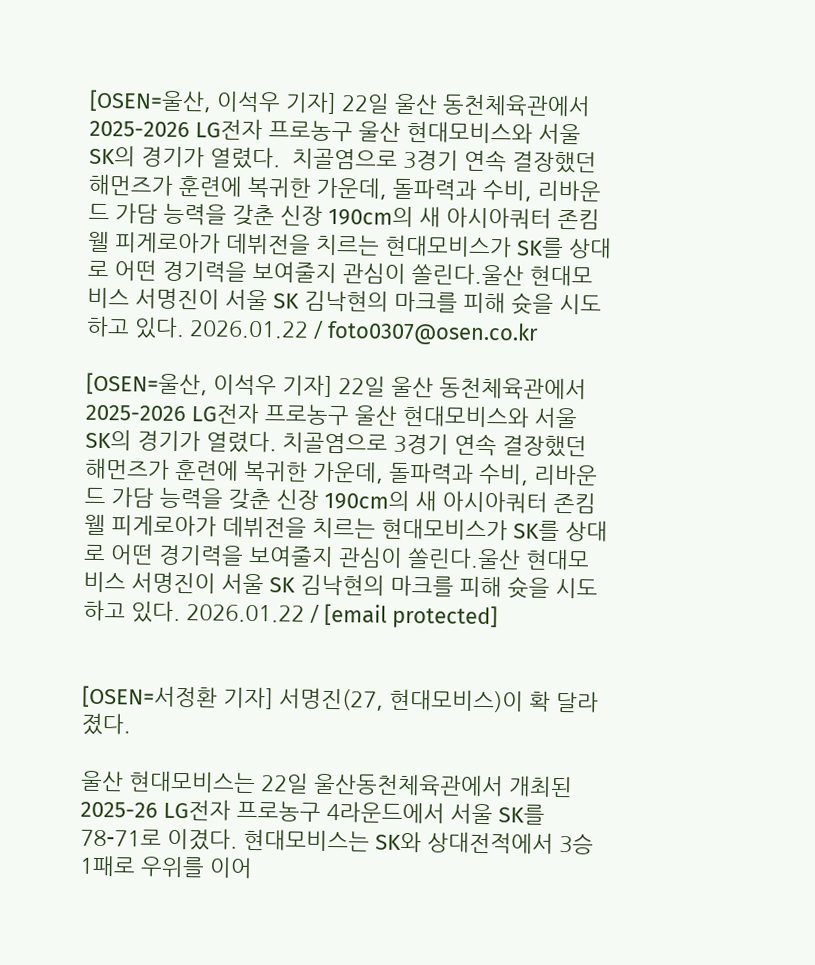[OSEN=울산, 이석우 기자] 22일 울산 동천체육관에서 2025-2026 LG전자 프로농구 울산 현대모비스와 서울 SK의 경기가 열렸다.  치골염으로 3경기 연속 결장했던 해먼즈가 훈련에 복귀한 가운데, 돌파력과 수비, 리바운드 가담 능력을 갖춘 신장 190cm의 새 아시아쿼터 존킴웰 피게로아가 데뷔전을 치르는 현대모비스가 SK를 상대로 어떤 경기력을 보여줄지 관심이 쏠린다.울산 현대모비스 서명진이 서울 SK 김낙현의 마크를 피해 슛을 시도하고 있다. 2026.01.22 / foto0307@osen.co.kr

[OSEN=울산, 이석우 기자] 22일 울산 동천체육관에서 2025-2026 LG전자 프로농구 울산 현대모비스와 서울 SK의 경기가 열렸다. 치골염으로 3경기 연속 결장했던 해먼즈가 훈련에 복귀한 가운데, 돌파력과 수비, 리바운드 가담 능력을 갖춘 신장 190cm의 새 아시아쿼터 존킴웰 피게로아가 데뷔전을 치르는 현대모비스가 SK를 상대로 어떤 경기력을 보여줄지 관심이 쏠린다.울산 현대모비스 서명진이 서울 SK 김낙현의 마크를 피해 슛을 시도하고 있다. 2026.01.22 / [email protected]


[OSEN=서정환 기자] 서명진(27, 현대모비스)이 확 달라졌다.

울산 현대모비스는 22일 울산동천체육관에서 개최된 2025-26 LG전자 프로농구 4라운드에서 서울 SK를 78-71로 이겼다. 현대모비스는 SK와 상대전적에서 3승 1패로 우위를 이어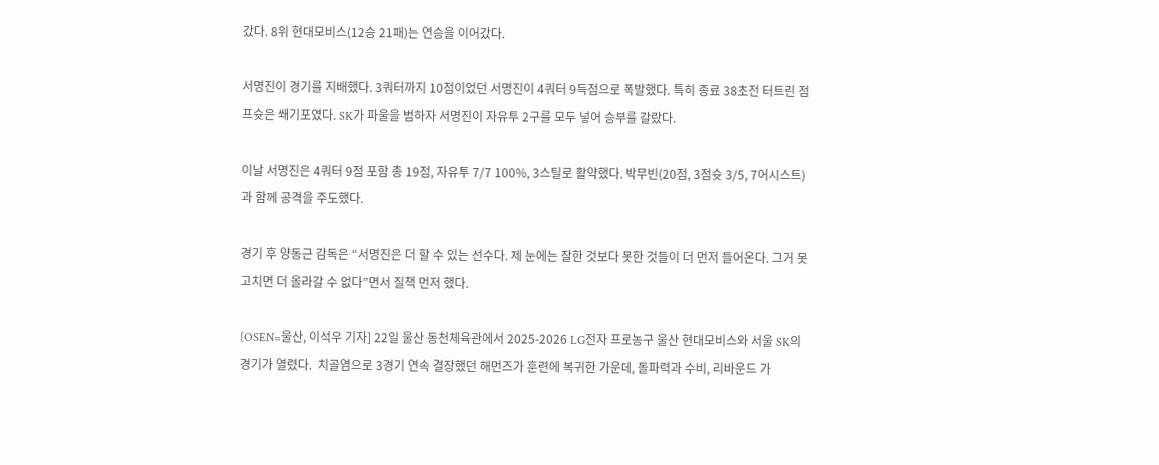갔다. 8위 현대모비스(12승 21패)는 연승을 이어갔다.

서명진이 경기를 지배했다. 3쿼터까지 10점이었던 서명진이 4쿼터 9득점으로 폭발했다. 특히 종료 38초전 터트린 점프슛은 쐐기포였다. SK가 파울을 범하자 서명진이 자유투 2구를 모두 넣어 승부를 갈랐다.

이날 서명진은 4쿼터 9점 포함 총 19점, 자유투 7/7 100%, 3스틸로 활약했다. 박무빈(20점, 3점슛 3/5, 7어시스트)과 함께 공격을 주도했다.

경기 후 양동근 감독은 “서명진은 더 할 수 있는 선수다. 제 눈에는 잘한 것보다 못한 것들이 더 먼저 들어온다. 그거 못 고치면 더 올라갈 수 없다”면서 질책 먼저 했다.

[OSEN=울산, 이석우 기자] 22일 울산 동천체육관에서 2025-2026 LG전자 프로농구 울산 현대모비스와 서울 SK의 경기가 열렸다.  치골염으로 3경기 연속 결장했던 해먼즈가 훈련에 복귀한 가운데, 돌파력과 수비, 리바운드 가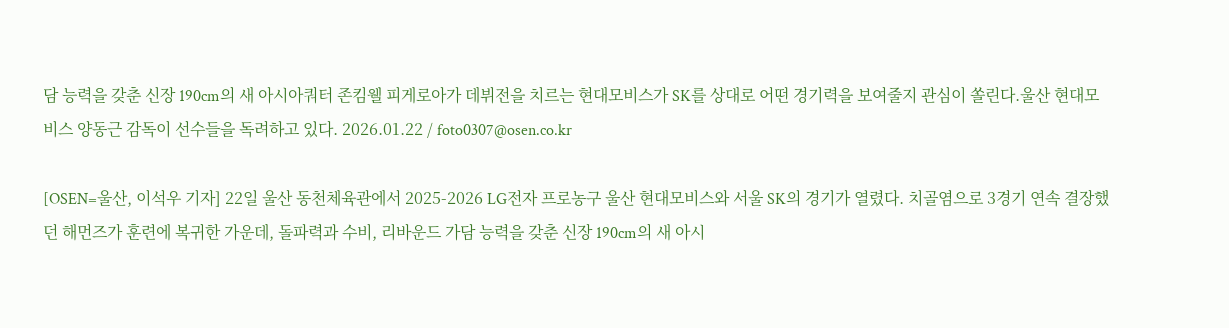담 능력을 갖춘 신장 190cm의 새 아시아쿼터 존킴웰 피게로아가 데뷔전을 치르는 현대모비스가 SK를 상대로 어떤 경기력을 보여줄지 관심이 쏠린다.울산 현대모비스 양동근 감독이 선수들을 독려하고 있다. 2026.01.22 / foto0307@osen.co.kr

[OSEN=울산, 이석우 기자] 22일 울산 동천체육관에서 2025-2026 LG전자 프로농구 울산 현대모비스와 서울 SK의 경기가 열렸다. 치골염으로 3경기 연속 결장했던 해먼즈가 훈련에 복귀한 가운데, 돌파력과 수비, 리바운드 가담 능력을 갖춘 신장 190cm의 새 아시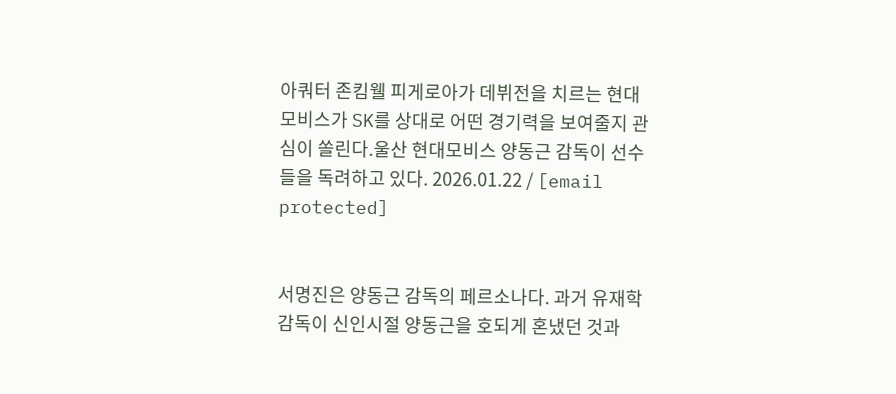아쿼터 존킴웰 피게로아가 데뷔전을 치르는 현대모비스가 SK를 상대로 어떤 경기력을 보여줄지 관심이 쏠린다.울산 현대모비스 양동근 감독이 선수들을 독려하고 있다. 2026.01.22 / [email protected]


서명진은 양동근 감독의 페르소나다. 과거 유재학 감독이 신인시절 양동근을 호되게 혼냈던 것과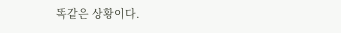똑같은 상황이다.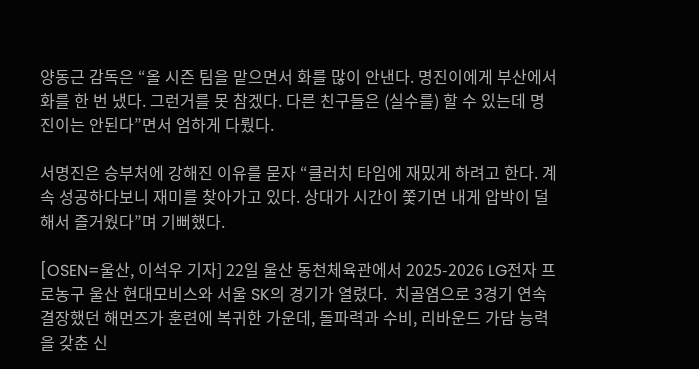양동근 감독은 “올 시즌 팀을 맡으면서 화를 많이 안낸다. 명진이에게 부산에서 화를 한 번 냈다. 그런거를 못 참겠다. 다른 친구들은 (실수를) 할 수 있는데 명진이는 안된다”면서 엄하게 다뤘다.

서명진은 승부처에 강해진 이유를 묻자 “클러치 타임에 재밌게 하려고 한다. 계속 성공하다보니 재미를 찾아가고 있다. 상대가 시간이 쫓기면 내게 압박이 덜해서 즐거웠다”며 기뻐했다.

[OSEN=울산, 이석우 기자] 22일 울산 동천체육관에서 2025-2026 LG전자 프로농구 울산 현대모비스와 서울 SK의 경기가 열렸다.  치골염으로 3경기 연속 결장했던 해먼즈가 훈련에 복귀한 가운데, 돌파력과 수비, 리바운드 가담 능력을 갖춘 신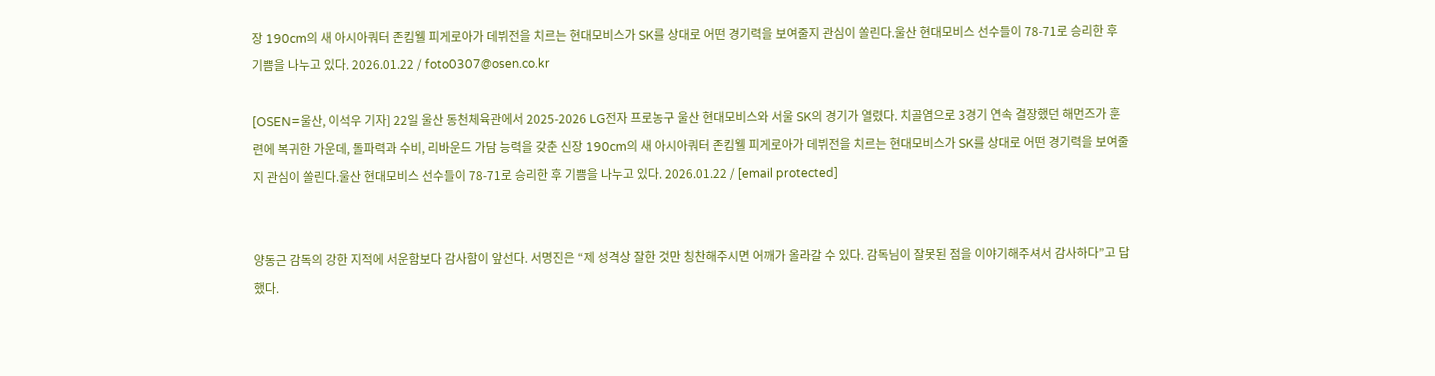장 190cm의 새 아시아쿼터 존킴웰 피게로아가 데뷔전을 치르는 현대모비스가 SK를 상대로 어떤 경기력을 보여줄지 관심이 쏠린다.울산 현대모비스 선수들이 78-71로 승리한 후 기쁨을 나누고 있다. 2026.01.22 / foto0307@osen.co.kr

[OSEN=울산, 이석우 기자] 22일 울산 동천체육관에서 2025-2026 LG전자 프로농구 울산 현대모비스와 서울 SK의 경기가 열렸다. 치골염으로 3경기 연속 결장했던 해먼즈가 훈련에 복귀한 가운데, 돌파력과 수비, 리바운드 가담 능력을 갖춘 신장 190cm의 새 아시아쿼터 존킴웰 피게로아가 데뷔전을 치르는 현대모비스가 SK를 상대로 어떤 경기력을 보여줄지 관심이 쏠린다.울산 현대모비스 선수들이 78-71로 승리한 후 기쁨을 나누고 있다. 2026.01.22 / [email protected]


양동근 감독의 강한 지적에 서운함보다 감사함이 앞선다. 서명진은 “제 성격상 잘한 것만 칭찬해주시면 어깨가 올라갈 수 있다. 감독님이 잘못된 점을 이야기해주셔서 감사하다”고 답했다.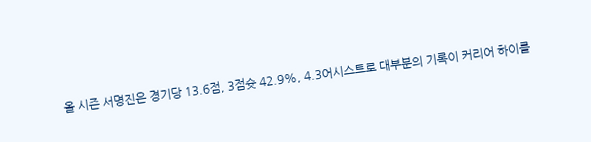올 시즌 서명진은 경기당 13.6점, 3점슛 42.9%, 4.3어시스트로 대부분의 기록이 커리어 하이를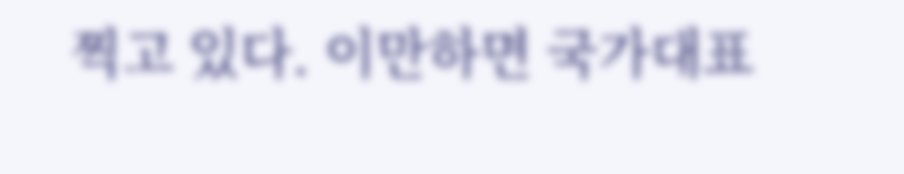찍고 있다. 이만하면 국가대표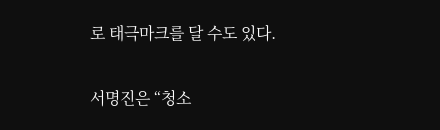로 태극마크를 달 수도 있다.

서명진은 “청소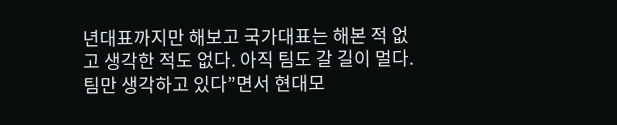년대표까지만 해보고 국가대표는 해본 적 없고 생각한 적도 없다. 아직 팀도 갈 길이 멀다. 팀만 생각하고 있다”면서 현대모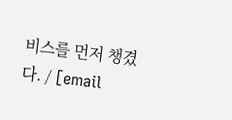비스를 먼저 챙겼다. / [email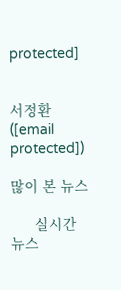protected]


서정환([email protected])

많이 본 뉴스

      실시간 뉴스